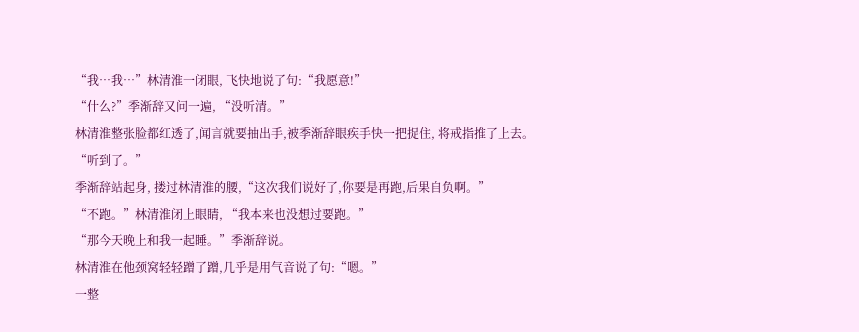“我…我…”林清淮一闭眼, 飞快地说了句:“我愿意!”
“什么?”季渐辞又问一遍, “没听清。”
林清淮整张脸都红透了,闻言就要抽出手,被季渐辞眼疾手快一把捉住, 将戒指推了上去。
“听到了。”
季渐辞站起身, 搂过林清淮的腰,“这次我们说好了,你要是再跑,后果自负啊。”
“不跑。”林清淮闭上眼睛, “我本来也没想过要跑。”
“那今天晚上和我一起睡。”季渐辞说。
林清淮在他颈窝轻轻蹭了蹭,几乎是用气音说了句:“嗯。”
一整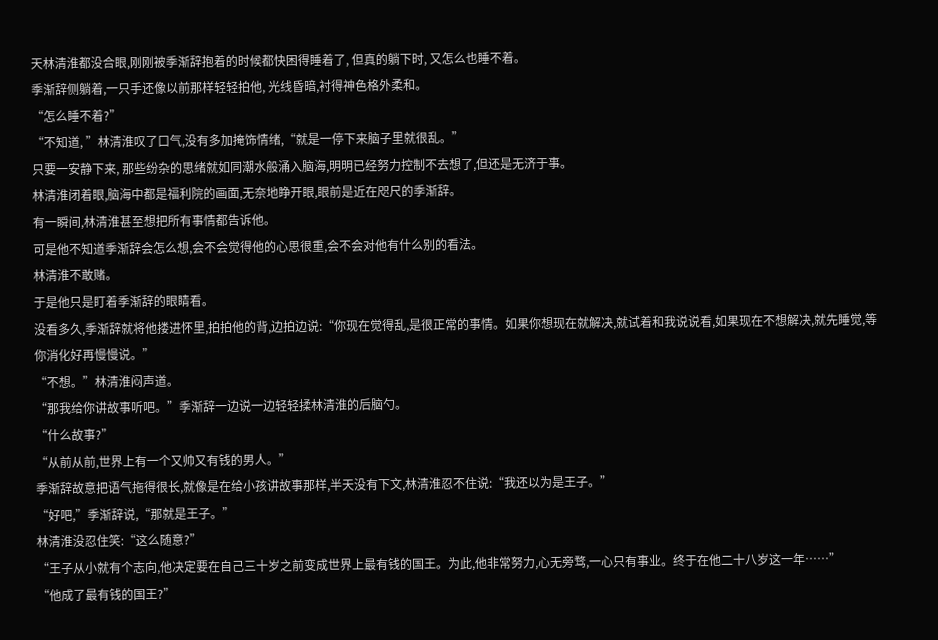天林清淮都没合眼,刚刚被季渐辞抱着的时候都快困得睡着了, 但真的躺下时, 又怎么也睡不着。
季渐辞侧躺着,一只手还像以前那样轻轻拍他, 光线昏暗,衬得神色格外柔和。
“怎么睡不着?”
“不知道, ”林清淮叹了口气,没有多加掩饰情绪,“就是一停下来脑子里就很乱。”
只要一安静下来, 那些纷杂的思绪就如同潮水般涌入脑海,明明已经努力控制不去想了,但还是无济于事。
林清淮闭着眼,脑海中都是福利院的画面,无奈地睁开眼,眼前是近在咫尺的季渐辞。
有一瞬间,林清淮甚至想把所有事情都告诉他。
可是他不知道季渐辞会怎么想,会不会觉得他的心思很重,会不会对他有什么别的看法。
林清淮不敢赌。
于是他只是盯着季渐辞的眼睛看。
没看多久,季渐辞就将他搂进怀里,拍拍他的背,边拍边说:“你现在觉得乱,是很正常的事情。如果你想现在就解决,就试着和我说说看,如果现在不想解决,就先睡觉,等你消化好再慢慢说。”
“不想。”林清淮闷声道。
“那我给你讲故事听吧。”季渐辞一边说一边轻轻揉林清淮的后脑勺。
“什么故事?”
“从前从前,世界上有一个又帅又有钱的男人。”
季渐辞故意把语气拖得很长,就像是在给小孩讲故事那样,半天没有下文,林清淮忍不住说:“我还以为是王子。”
“好吧,”季渐辞说,“那就是王子。”
林清淮没忍住笑:“这么随意?”
“王子从小就有个志向,他决定要在自己三十岁之前变成世界上最有钱的国王。为此,他非常努力,心无旁骛,一心只有事业。终于在他二十八岁这一年……”
“他成了最有钱的国王?”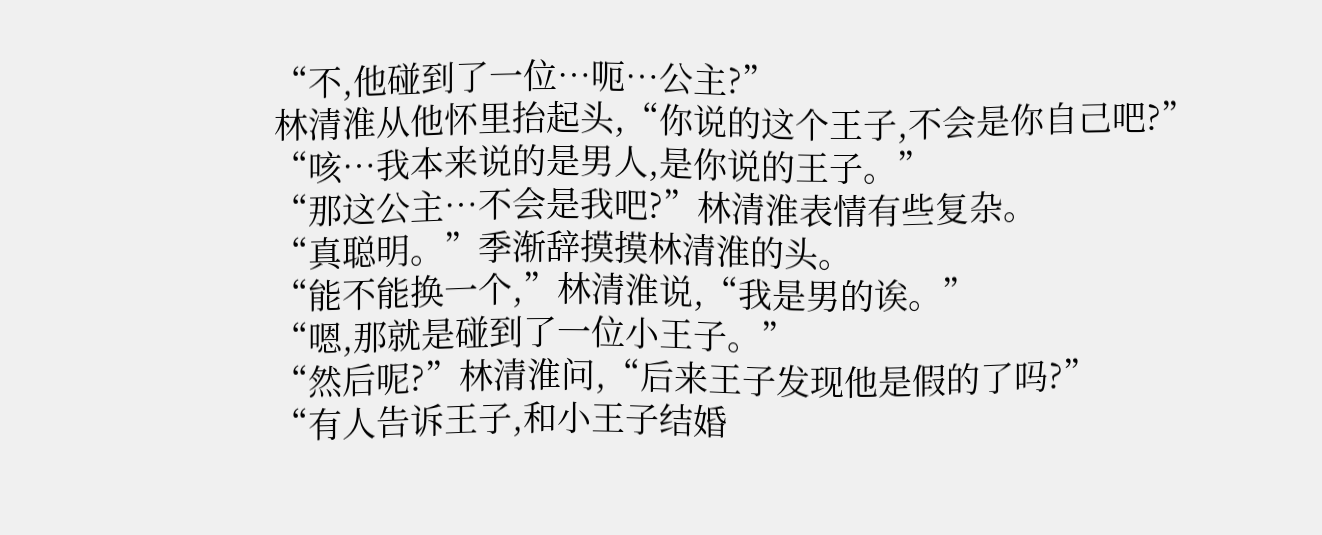“不,他碰到了一位…呃…公主?”
林清淮从他怀里抬起头,“你说的这个王子,不会是你自己吧?”
“咳…我本来说的是男人,是你说的王子。”
“那这公主…不会是我吧?”林清淮表情有些复杂。
“真聪明。”季渐辞摸摸林清淮的头。
“能不能换一个,”林清淮说,“我是男的诶。”
“嗯,那就是碰到了一位小王子。”
“然后呢?”林清淮问,“后来王子发现他是假的了吗?”
“有人告诉王子,和小王子结婚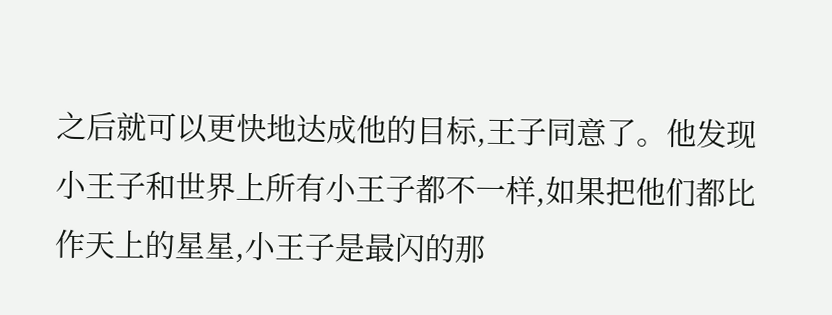之后就可以更快地达成他的目标,王子同意了。他发现小王子和世界上所有小王子都不一样,如果把他们都比作天上的星星,小王子是最闪的那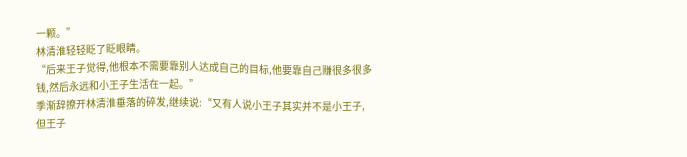一颗。”
林清淮轻轻眨了眨眼睛。
“后来王子觉得,他根本不需要靠别人达成自己的目标,他要靠自己赚很多很多钱,然后永远和小王子生活在一起。”
季渐辞撩开林清淮垂落的碎发,继续说:“又有人说小王子其实并不是小王子,但王子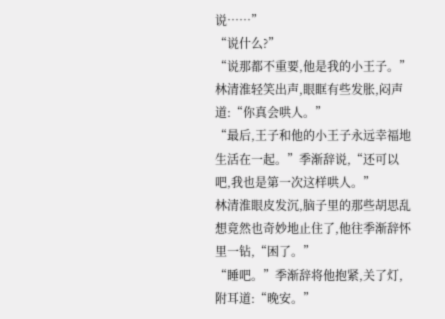说……”
“说什么?”
“说那都不重要,他是我的小王子。”
林清淮轻笑出声,眼眶有些发胀,闷声道:“你真会哄人。”
“最后,王子和他的小王子永远幸福地生活在一起。”季渐辞说,“还可以吧,我也是第一次这样哄人。”
林清淮眼皮发沉,脑子里的那些胡思乱想竟然也奇妙地止住了,他往季渐辞怀里一钻,“困了。”
“睡吧。”季渐辞将他抱紧,关了灯,附耳道:“晚安。”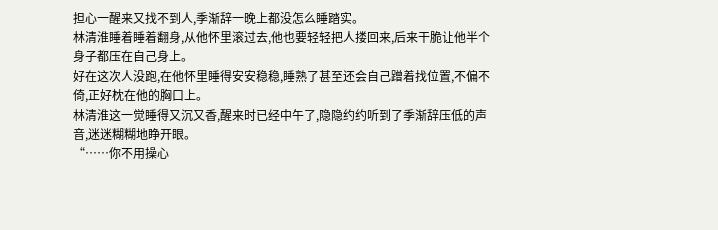担心一醒来又找不到人,季渐辞一晚上都没怎么睡踏实。
林清淮睡着睡着翻身,从他怀里滚过去,他也要轻轻把人搂回来,后来干脆让他半个身子都压在自己身上。
好在这次人没跑,在他怀里睡得安安稳稳,睡熟了甚至还会自己蹭着找位置,不偏不倚,正好枕在他的胸口上。
林清淮这一觉睡得又沉又香,醒来时已经中午了,隐隐约约听到了季渐辞压低的声音,迷迷糊糊地睁开眼。
“……你不用操心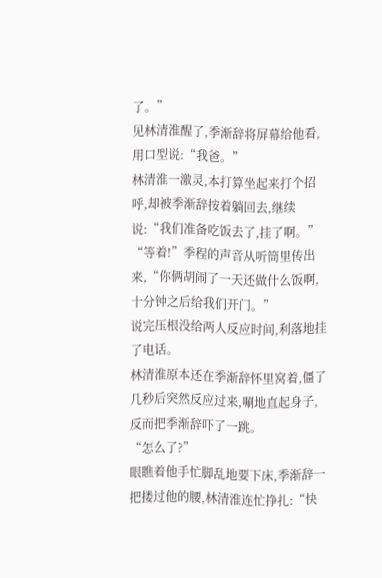了。”
见林清淮醒了,季渐辞将屏幕给他看,用口型说:“我爸。”
林清淮一激灵,本打算坐起来打个招呼,却被季渐辞按着躺回去,继续说:“我们准备吃饭去了,挂了啊。”
“等着!”季程的声音从听筒里传出来,“你俩胡闹了一天还做什么饭啊,十分钟之后给我们开门。”
说完压根没给两人反应时间,利落地挂了电话。
林清淮原本还在季渐辞怀里窝着,僵了几秒后突然反应过来,唰地直起身子,反而把季渐辞吓了一跳。
“怎么了?”
眼瞧着他手忙脚乱地要下床,季渐辞一把搂过他的腰,林清淮连忙挣扎:“快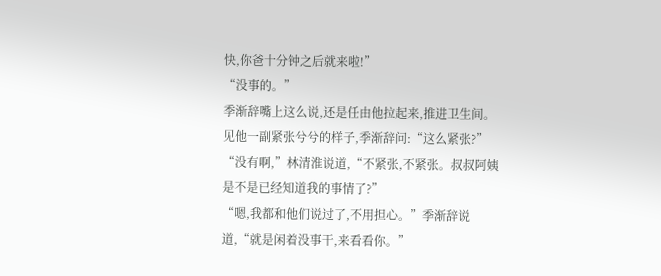快,你爸十分钟之后就来啦!”
“没事的。”
季渐辞嘴上这么说,还是任由他拉起来,推进卫生间。
见他一副紧张兮兮的样子,季渐辞问:“这么紧张?”
“没有啊,”林清淮说道,“不紧张,不紧张。叔叔阿姨是不是已经知道我的事情了?”
“嗯,我都和他们说过了,不用担心。”季渐辞说道,“就是闲着没事干,来看看你。”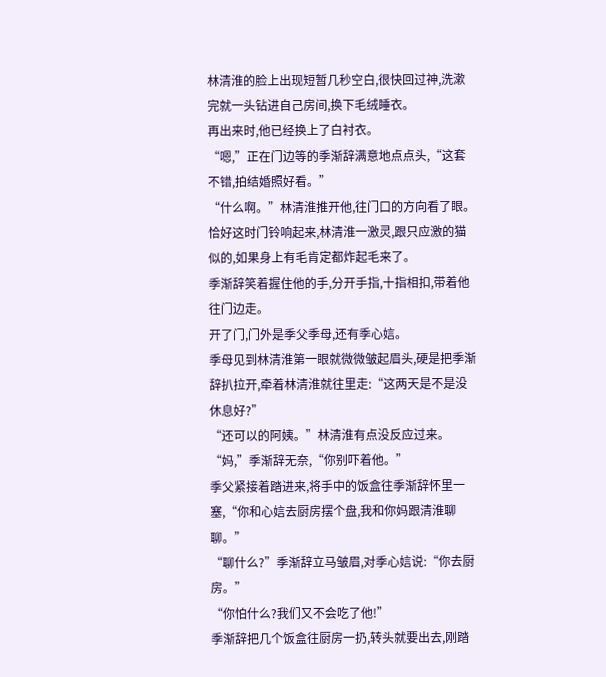林清淮的脸上出现短暂几秒空白,很快回过神,洗漱完就一头钻进自己房间,换下毛绒睡衣。
再出来时,他已经换上了白衬衣。
“嗯,”正在门边等的季渐辞满意地点点头,“这套不错,拍结婚照好看。”
“什么啊。”林清淮推开他,往门口的方向看了眼。
恰好这时门铃响起来,林清淮一激灵,跟只应激的猫似的,如果身上有毛肯定都炸起毛来了。
季渐辞笑着握住他的手,分开手指,十指相扣,带着他往门边走。
开了门,门外是季父季母,还有季心娮。
季母见到林清淮第一眼就微微皱起眉头,硬是把季渐辞扒拉开,牵着林清淮就往里走:“这两天是不是没休息好?”
“还可以的阿姨。”林清淮有点没反应过来。
“妈,”季渐辞无奈,“你别吓着他。”
季父紧接着踏进来,将手中的饭盒往季渐辞怀里一塞,“你和心娮去厨房摆个盘,我和你妈跟清淮聊聊。”
“聊什么?”季渐辞立马皱眉,对季心娮说:“你去厨房。”
“你怕什么?我们又不会吃了他!”
季渐辞把几个饭盒往厨房一扔,转头就要出去,刚踏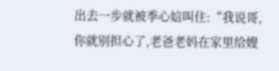出去一步就被季心娮叫住:“我说哥,你就别担心了,老爸老妈在家里给嫂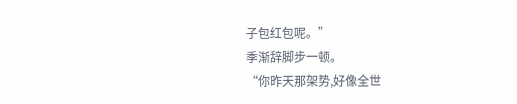子包红包呢。”
季渐辞脚步一顿。
“你昨天那架势,好像全世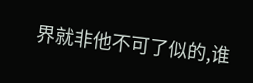界就非他不可了似的,谁